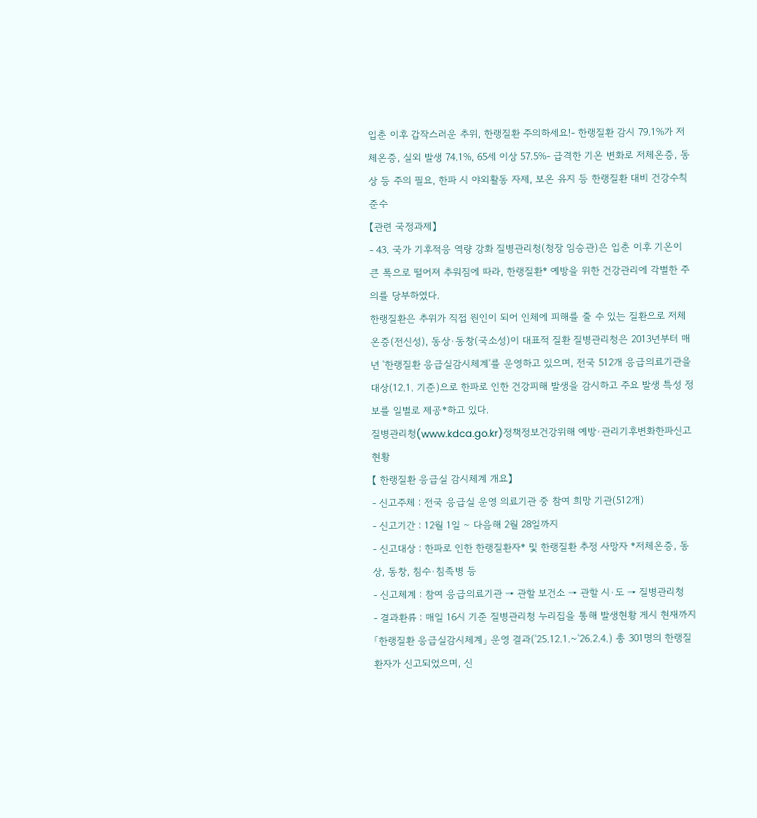입춘 이후 갑작스러운 추위, 한랭질환 주의하세요!- 한랭질환 감시 79.1%가 저체온증, 실외 발생 74.1%, 65세 이상 57.5%- 급격한 기온 변화로 저체온증, 동상 등 주의 필요, 한파 시 야외활동 자제, 보온 유지 등 한랭질환 대비 건강수칙 준수
【관련 국정과제】
- 43. 국가 기후적응 역량 강화 질병관리청(청장 임승관)은 입춘 이후 기온이 큰 폭으로 떨어져 추워짐에 따라, 한랭질환* 예방을 위한 건강관리에 각별한 주의를 당부하였다.
한랭질환은 추위가 직접 원인이 되어 인체에 피해를 줄 수 있는 질환으로 저체온증(전신성), 동상·동창(국소성)이 대표적 질환 질병관리청은 2013년부터 매년 '한랭질환 응급실감시체계'를 운영하고 있으며, 전국 512개 응급의료기관을 대상(12.1. 기준)으로 한파로 인한 건강피해 발생을 감시하고 주요 발생 특성 정보를 일별로 제공*하고 있다.
질병관리청(www.kdca.go.kr)정책정보건강위해 예방·관리기후변화한파신고현황
【 한랭질환 응급실 감시체계 개요】
- 신고주체 : 전국 응급실 운영 의료기관 중 참여 희망 기관(512개)
- 신고기간 : 12월 1일 ∼ 다음해 2월 28일까지
- 신고대상 : 한파로 인한 한랭질환자* 및 한랭질환 추정 사망자 *저체온증, 동상, 동창, 침수·침족병 등
- 신고체계 : 참여 응급의료기관 → 관할 보건소 → 관할 시·도 → 질병관리청
- 결과환류 : 매일 16시 기준 질병관리청 누리집을 통해 발생현황 게시 현재까지 「한랭질환 응급실감시체계」 운영 결과('25.12.1.~'26.2.4.) 총 301명의 한랭질환자가 신고되었으며, 신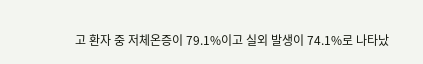고 환자 중 저체온증이 79.1%이고 실외 발생이 74.1%로 나타났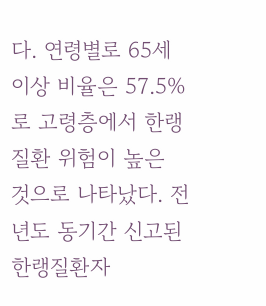다. 연령별로 65세 이상 비율은 57.5%로 고령층에서 한랭질환 위험이 높은 것으로 나타났다. 전년도 동기간 신고된 한랭질환자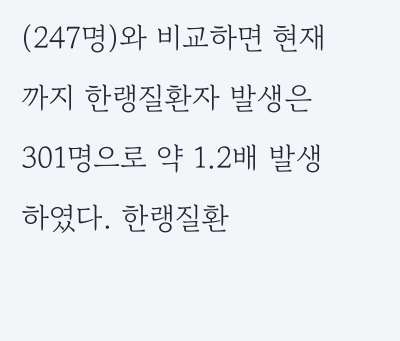(247명)와 비교하면 현재까지 한랭질환자 발생은 301명으로 약 1.2배 발생하였다. 한랭질환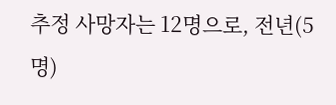추정 사망자는 12명으로, 전년(5명)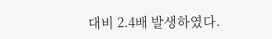대비 2.4배 발생하였다.